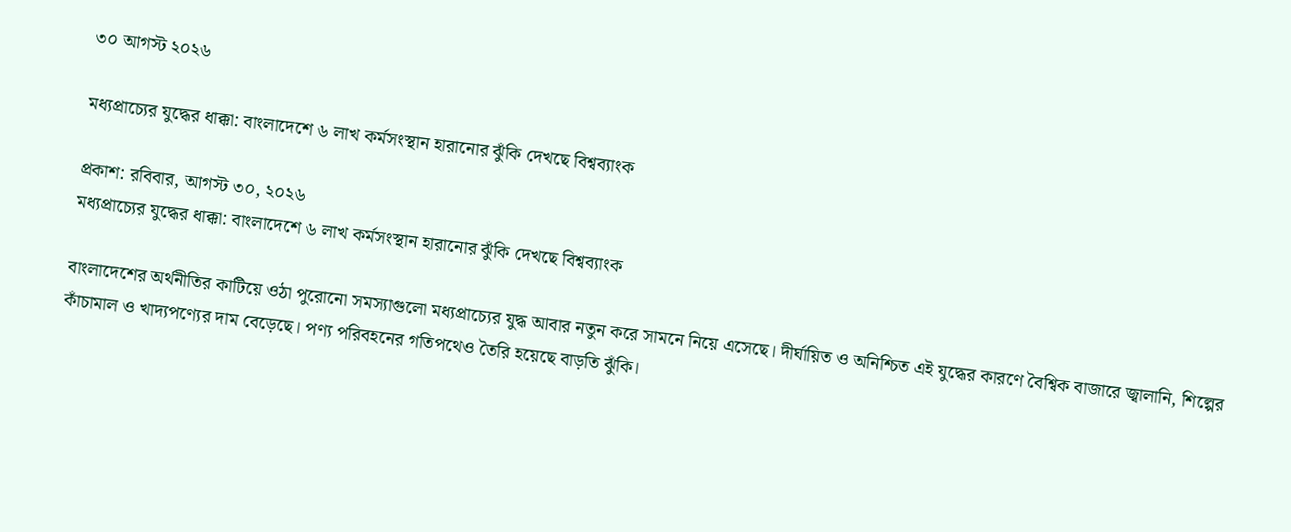৩০ আগস্ট ২০২৬

মধ্যপ্রাচ্যের যুদ্ধের ধাক্কা: বাংলাদেশে ৬ লাখ কর্মসংস্থান হারানোর ঝুঁকি দেখছে বিশ্বব্যাংক

প্রকাশ: রবিবার, আগস্ট ৩০, ২০২৬
মধ্যপ্রাচ্যের যুদ্ধের ধাক্কা: বাংলাদেশে ৬ লাখ কর্মসংস্থান হারানোর ঝুঁকি দেখছে বিশ্বব্যাংক

বাংলাদেশের অর্থনীতির কাটিয়ে ওঠা পুরোনো সমস্যাগুলো মধ্যপ্রাচ্যের যুদ্ধ আবার নতুন করে সামনে নিয়ে এসেছে। দীর্ঘায়িত ও অনিশ্চিত এই যুদ্ধের কারণে বৈশ্বিক বাজারে জ্বালানি, শিল্পের কাঁচামাল ও খাদ্যপণ্যের দাম বেড়েছে। পণ্য পরিবহনের গতিপথেও তৈরি হয়েছে বাড়তি ঝুঁকি।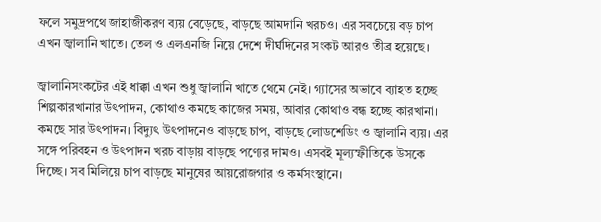ফলে সমুদ্রপথে জাহাজীকরণ ব্যয় বেড়েছে, বাড়ছে আমদানি খরচও। এর সবচেয়ে বড় চাপ এখন জ্বালানি খাতে। তেল ও এলএনজি নিয়ে দেশে দীর্ঘদিনের সংকট আরও তীব্র হয়েছে।

জ্বালানিসংকটের এই ধাক্কা এখন শুধু জ্বালানি খাতে থেমে নেই। গ্যাসের অভাবে ব্যাহত হচ্ছে শিল্পকারখানার উৎপাদন, কোথাও কমছে কাজের সময়, আবার কোথাও বন্ধ হচ্ছে কারখানা। কমছে সার উৎপাদন। বিদ্যুৎ উৎপাদনেও বাড়ছে চাপ, বাড়ছে লোডশেডিং ও জ্বালানি ব্যয়। এর সঙ্গে পরিবহন ও উৎপাদন খরচ বাড়ায় বাড়ছে পণ্যের দামও। এসবই মূল্যস্ফীতিকে উসকে দিচ্ছে। সব মিলিয়ে চাপ বাড়ছে মানুষের আয়রোজগার ও কর্মসংস্থানে।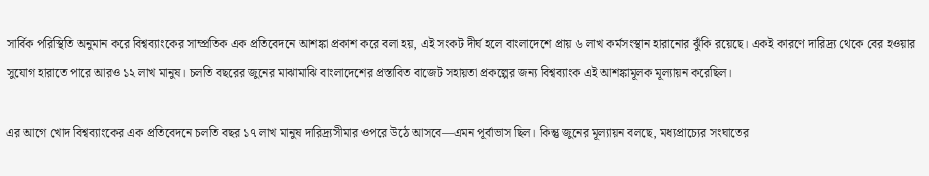সার্বিক পরিস্থিতি অনুমান করে বিশ্বব্যাংকের সাম্প্রতিক এক প্রতিবেদনে আশঙ্কা প্রকাশ করে বলা হয়, এই সংকট দীর্ঘ হলে বাংলাদেশে প্রায় ৬ লাখ কর্মসংস্থান হারানোর ঝুঁকি রয়েছে। একই কারণে দারিদ্র্য থেকে বের হওয়ার সুযোগ হারাতে পারে আরও ১২ লাখ মানুষ। চলতি বছরের জুনের মাঝামাঝি বাংলাদেশের প্রস্তাবিত বাজেট সহায়তা প্রকল্পের জন্য বিশ্বব্যাংক এই আশঙ্কামূলক মূল্যায়ন করেছিল।

এর আগে খোদ বিশ্বব্যাংকের এক প্রতিবেদনে চলতি বছর ১৭ লাখ মানুষ দারিদ্র্যসীমার ওপরে উঠে আসবে—এমন পূর্বাভাস ছিল। কিন্তু জুনের মূল্যায়ন বলছে, মধ্যপ্রাচ্যের সংঘাতের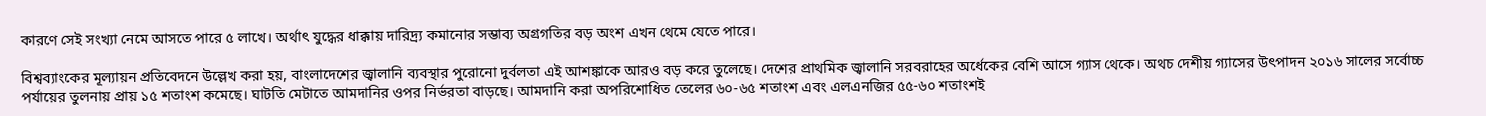কারণে সেই সংখ্যা নেমে আসতে পারে ৫ লাখে। অর্থাৎ যুদ্ধের ধাক্কায় দারিদ্র্য কমানোর সম্ভাব্য অগ্রগতির বড় অংশ এখন থেমে যেতে পারে।

বিশ্বব্যাংকের মূল্যায়ন প্রতিবেদনে উল্লেখ করা হয়, বাংলাদেশের জ্বালানি ব্যবস্থার পুরোনো দুর্বলতা এই আশঙ্কাকে আরও বড় করে তুলেছে। দেশের প্রাথমিক জ্বালানি সরবরাহের অর্ধেকের বেশি আসে গ্যাস থেকে। অথচ দেশীয় গ্যাসের উৎপাদন ২০১৬ সালের সর্বোচ্চ পর্যায়ের তুলনায় প্রায় ১৫ শতাংশ কমেছে। ঘাটতি মেটাতে আমদানির ওপর নির্ভরতা বাড়ছে। আমদানি করা অপরিশোধিত তেলের ৬০-৬৫ শতাংশ এবং এলএনজির ৫৫-৬০ শতাংশই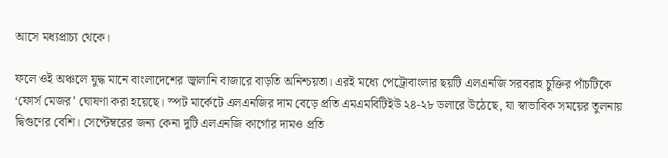আসে মধ্যপ্রাচ্য থেকে।

ফলে ওই অঞ্চলে যুদ্ধ মানে বাংলাদেশের জ্বালানি বাজারে বাড়তি অনিশ্চয়তা। এরই মধ্যে পেট্রোবাংলার ছয়টি এলএনজি সরবরাহ চুক্তির পাঁচটিকে ‘ফোর্স মেজর’ ঘোষণা করা হয়েছে। স্পট মার্কেটে এলএনজির দাম বেড়ে প্রতি এমএমবিটিইউ ২৪-২৮ ডলারে উঠেছে, যা স্বাভাবিক সময়ের তুলনায় দ্বিগুণের বেশি। সেপ্টেম্বরের জন্য কেনা দুটি এলএনজি কার্গোর দামও প্রতি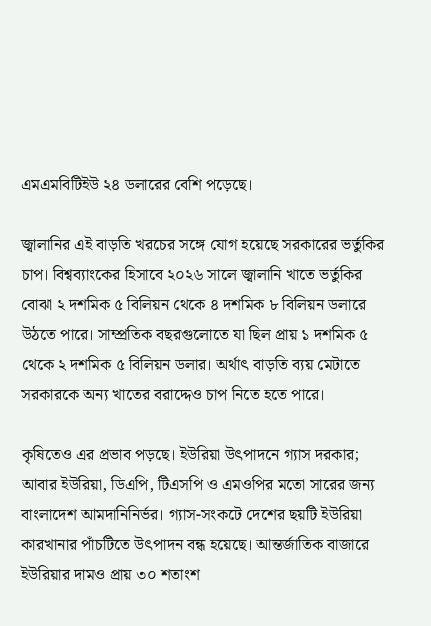এমএমবিটিইউ ২৪ ডলারের বেশি পড়েছে।

জ্বালানির এই বাড়তি খরচের সঙ্গে যোগ হয়েছে সরকারের ভর্তুকির চাপ। বিশ্বব্যাংকের হিসাবে ২০২৬ সালে জ্বালানি খাতে ভর্তুকির বোঝা ২ দশমিক ৫ বিলিয়ন থেকে ৪ দশমিক ৮ বিলিয়ন ডলারে উঠতে পারে। সাম্প্রতিক বছরগুলোতে যা ছিল প্রায় ১ দশমিক ৫ থেকে ২ দশমিক ৫ বিলিয়ন ডলার। অর্থাৎ বাড়তি ব্যয় মেটাতে সরকারকে অন্য খাতের বরাদ্দেও চাপ নিতে হতে পারে।

কৃষিতেও এর প্রভাব পড়ছে। ইউরিয়া উৎপাদনে গ্যাস দরকার; আবার ইউরিয়া, ডিএপি, টিএসপি ও এমওপির মতো সারের জন্য বাংলাদেশ আমদানিনির্ভর। গ্যাস-সংকটে দেশের ছয়টি ইউরিয়া কারখানার পাঁচটিতে উৎপাদন বন্ধ হয়েছে। আন্তর্জাতিক বাজারে ইউরিয়ার দামও প্রায় ৩০ শতাংশ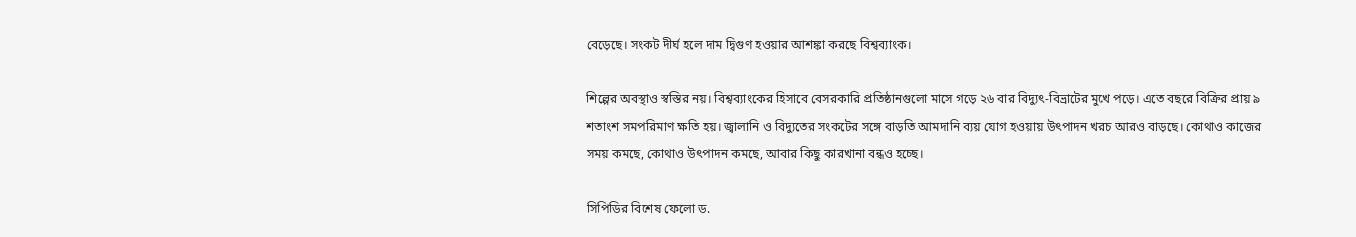বেড়েছে। সংকট দীর্ঘ হলে দাম দ্বিগুণ হওয়ার আশঙ্কা করছে বিশ্বব্যাংক।

শিল্পের অবস্থাও স্বস্তির নয়। বিশ্বব্যাংকের হিসাবে বেসরকারি প্রতিষ্ঠানগুলো মাসে গড়ে ২৬ বার বিদ্যুৎ-বিভ্রাটের মুখে পড়ে। এতে বছরে বিক্রির প্রায় ৯ শতাংশ সমপরিমাণ ক্ষতি হয়। জ্বালানি ও বিদ্যুতের সংকটের সঙ্গে বাড়তি আমদানি ব্যয় যোগ হওয়ায় উৎপাদন খরচ আরও বাড়ছে। কোথাও কাজের সময় কমছে, কোথাও উৎপাদন কমছে, আবার কিছু কারখানা বন্ধও হচ্ছে।

সিপিডির বিশেষ ফেলো ড.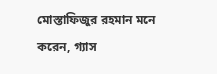মোস্তাফিজুর রহমান মনে করেন, গ্যাস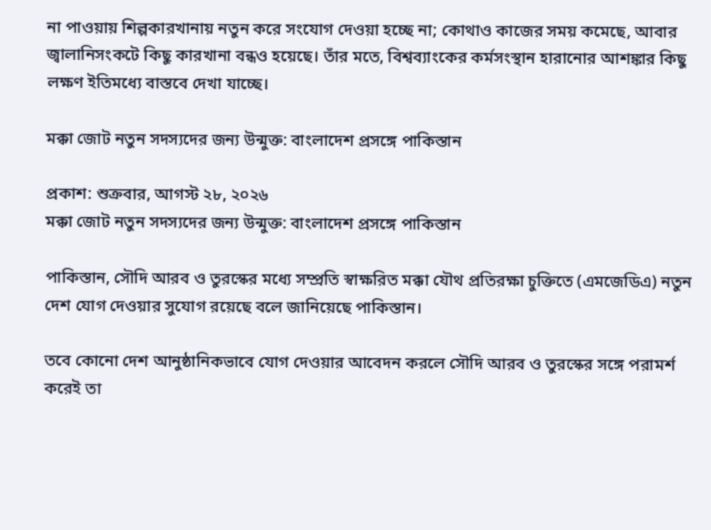না পাওয়ায় শিল্পকারখানায় নতুন করে সংযোগ দেওয়া হচ্ছে না; কোথাও কাজের সময় কমেছে, আবার জ্বালানিসংকটে কিছু কারখানা বন্ধও হয়েছে। তাঁর মতে, বিশ্বব্যাংকের কর্মসংস্থান হারানোর আশঙ্কার কিছু লক্ষণ ইতিমধ্যে বাস্তবে দেখা যাচ্ছে।

মক্কা জোট নতুন সদস্যদের জন্য উন্মুক্ত: বাংলাদেশ প্রসঙ্গে পাকিস্তান

প্রকাশ: শুক্রবার, আগস্ট ২৮, ২০২৬
মক্কা জোট নতুন সদস্যদের জন্য উন্মুক্ত: বাংলাদেশ প্রসঙ্গে পাকিস্তান

পাকিস্তান, সৌদি আরব ও তুরস্কের মধ্যে সম্প্রতি স্বাক্ষরিত মক্কা যৌথ প্রতিরক্ষা চুক্তিতে (এমজেডিএ) নতুন দেশ যোগ দেওয়ার সুযোগ রয়েছে বলে জানিয়েছে পাকিস্তান।

তবে কোনো দেশ আনুষ্ঠানিকভাবে যোগ দেওয়ার আবেদন করলে সৌদি আরব ও তুরস্কের সঙ্গে পরামর্শ করেই তা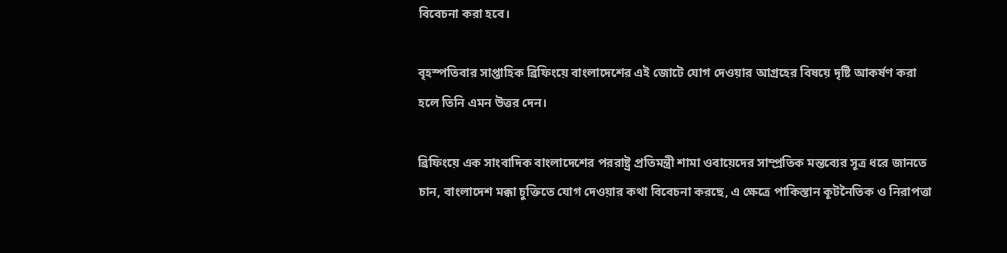বিবেচনা করা হবে।

বৃহস্পতিবার সাপ্তাহিক ব্রিফিংয়ে বাংলাদেশের এই জোটে যোগ দেওয়ার আগ্রহের বিষয়ে দৃষ্টি আকর্ষণ করা হলে তিনি এমন উত্তর দেন।

ব্রিফিংয়ে এক সাংবাদিক বাংলাদেশের পররাষ্ট্র প্রতিমন্ত্রী শামা ওবায়েদের সাম্প্রতিক মন্তব্যের সূত্র ধরে জানতে চান, বাংলাদেশ মক্কা চুক্তিতে যোগ দেওয়ার কথা বিবেচনা করছে, এ ক্ষেত্রে পাকিস্তান কূটনৈতিক ও নিরাপত্তা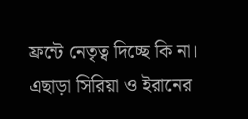ফ্রন্টে নেতৃত্ব দিচ্ছে কি না। এছাড়া সিরিয়া ও ইরানের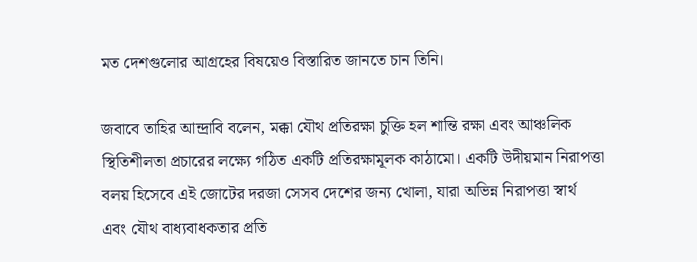মত দেশগুলোর আগ্রহের বিষয়েও বিস্তারিত জানতে চান তিনি।

জবাবে তাহির আন্দ্রাবি বলেন, মক্কা যৌথ প্রতিরক্ষা চুক্তি হল শান্তি রক্ষা এবং আঞ্চলিক স্থিতিশীলতা প্রচারের লক্ষ্যে গঠিত একটি প্রতিরক্ষামূলক কাঠামো। একটি উদীয়মান নিরাপত্তা বলয় হিসেবে এই জোটের দরজা সেসব দেশের জন্য খোলা, যারা অভিন্ন নিরাপত্তা স্বার্থ এবং যৌথ বাধ্যবাধকতার প্রতি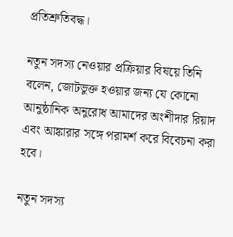প্রতিশ্রুতিবদ্ধ।

নতুন সদস্য নেওয়ার প্রক্রিয়ার বিষয়ে তিনি বলেন, জোটভুক্ত হওয়ার জন্য যে কোনো আনুষ্ঠানিক অনুরোধ আমাদের অংশীদার রিয়াদ এবং আঙ্কারার সঙ্গে পরামর্শ করে বিবেচনা করা হবে।

নতুন সদস্য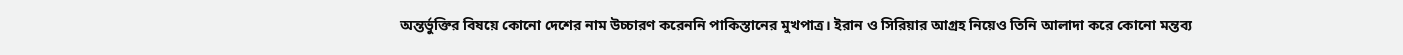অন্তর্ভুক্তির বিষয়ে কোনো দেশের নাম উচ্চারণ করেননি পাকিস্তানের মুখপাত্র। ইরান ও সিরিয়ার আগ্রহ নিয়েও তিনি আলাদা করে কোনো মন্তব্য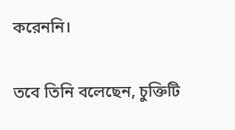করেননি।

তবে তিনি বলেছেন, চুক্তিটি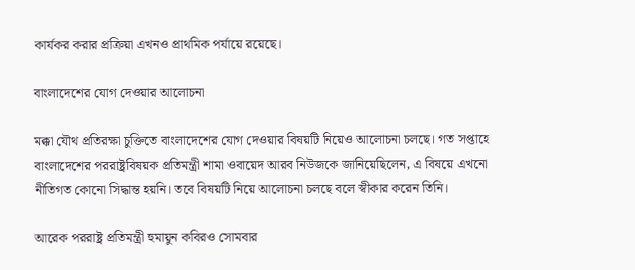কার্যকর করার প্রক্রিয়া এখনও প্রাথমিক পর্যায়ে রয়েছে।

বাংলাদেশের যোগ দেওয়ার আলোচনা

মক্কা যৌথ প্রতিরক্ষা চুক্তিতে বাংলাদেশের যোগ দেওয়ার বিষয়টি নিয়েও আলোচনা চলছে। গত সপ্তাহে বাংলাদেশের পররাষ্ট্রবিষয়ক প্রতিমন্ত্রী শামা ওবায়েদ আরব নিউজকে জানিয়েছিলেন, এ বিষয়ে এখনো নীতিগত কোনো সিদ্ধান্ত হয়নি। তবে বিষয়টি নিয়ে আলোচনা চলছে বলে স্বীকার করেন তিনি।

আরেক পররাষ্ট্র প্রতিমন্ত্রী হুমায়ুন কবিরও সোমবার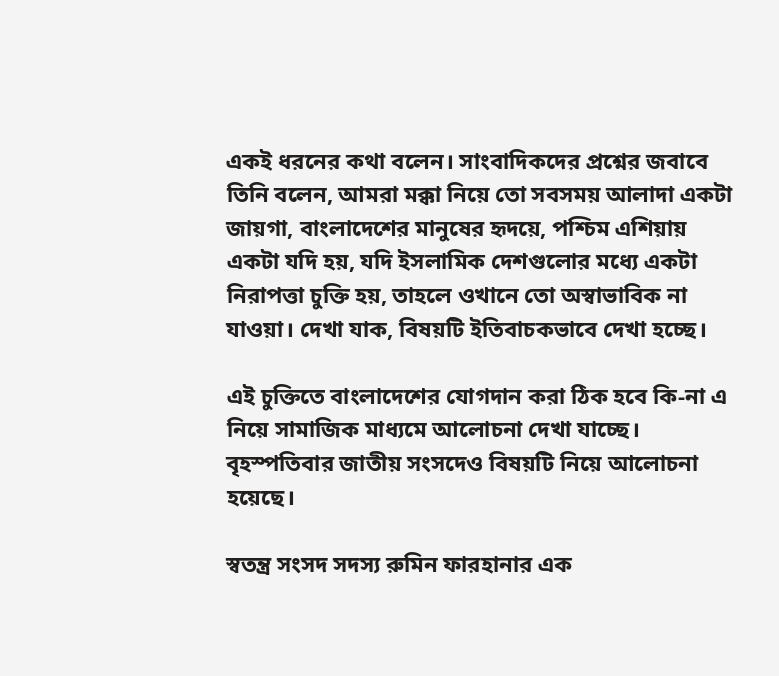একই ধরনের কথা বলেন। সাংবাদিকদের প্রশ্নের জবাবে তিনি বলেন, আমরা মক্কা নিয়ে তো সবসময় আলাদা একটা জায়গা, বাংলাদেশের মানুষের হৃদয়ে, পশ্চিম এশিয়ায় একটা যদি হয়, যদি ইসলামিক দেশগুলোর মধ্যে একটা নিরাপত্তা চুক্তি হয়, তাহলে ওখানে তো অস্বাভাবিক না যাওয়া। দেখা যাক, বিষয়টি ইতিবাচকভাবে দেখা হচ্ছে।

এই চুক্তিতে বাংলাদেশের যোগদান করা ঠিক হবে কি-না এ নিয়ে সামাজিক মাধ্যমে আলোচনা দেখা যাচ্ছে। বৃহস্পতিবার জাতীয় সংসদেও বিষয়টি নিয়ে আলোচনা হয়েছে।

স্বতন্ত্র সংসদ সদস্য রুমিন ফারহানার এক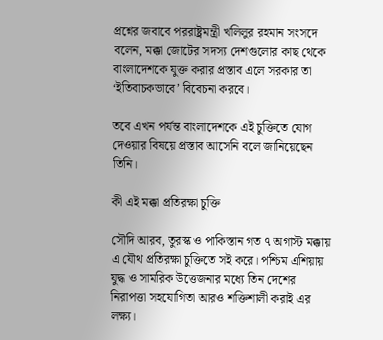প্রশ্নের জবাবে পররাষ্ট্রমন্ত্রী খলিলুর রহমান সংসদে বলেন, মক্কা জোটের সদস্য দেশগুলোর কাছ থেকে বাংলাদেশকে যুক্ত করার প্রস্তাব এলে সরকার তা ‘ইতিবাচকভাবে’ বিবেচনা করবে।

তবে এখন পর্যন্ত বাংলাদেশকে এই চুক্তিতে যোগ দেওয়ার বিষয়ে প্রস্তাব আসেনি বলে জানিয়েছেন তিনি।

কী এই মক্কা প্রতিরক্ষা চুক্তি

সৌদি আরব, তুরস্ক ও পাকিস্তান গত ৭ অগাস্ট মক্কায় এ যৌথ প্রতিরক্ষা চুক্তিতে সই করে। পশ্চিম এশিয়ায় যুদ্ধ ও সামরিক উত্তেজনার মধ্যে তিন দেশের নিরাপত্তা সহযোগিতা আরও শক্তিশালী করাই এর লক্ষ্য।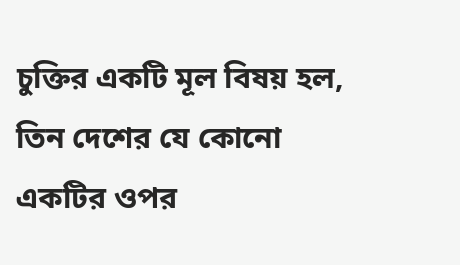চুক্তির একটি মূল বিষয় হল, তিন দেশের যে কোনো একটির ওপর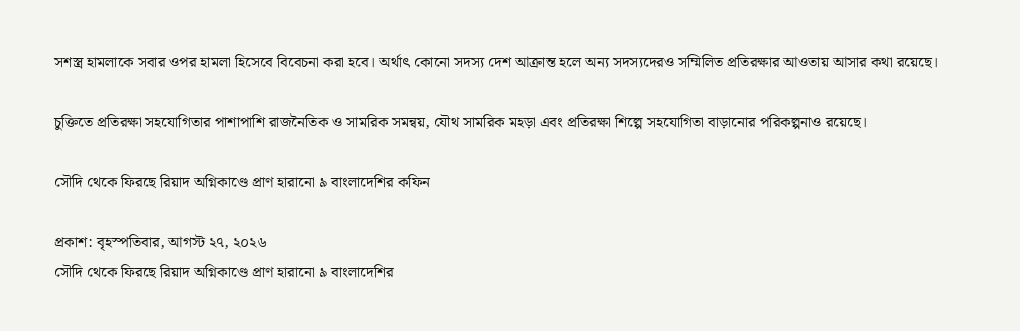সশস্ত্র হামলাকে সবার ওপর হামলা হিসেবে বিবেচনা করা হবে। অর্থাৎ কোনো সদস্য দেশ আক্রান্ত হলে অন্য সদস্যদেরও সম্মিলিত প্রতিরক্ষার আওতায় আসার কথা রয়েছে।

চুক্তিতে প্রতিরক্ষা সহযোগিতার পাশাপাশি রাজনৈতিক ও সামরিক সমন্বয়, যৌথ সামরিক মহড়া এবং প্রতিরক্ষা শিল্পে সহযোগিতা বাড়ানোর পরিকল্পনাও রয়েছে।

সৌদি থেকে ফিরছে রিয়াদ অগ্নিকাণ্ডে প্রাণ হারানো ৯ বাংলাদেশির কফিন

প্রকাশ: বৃহস্পতিবার, আগস্ট ২৭, ২০২৬
সৌদি থেকে ফিরছে রিয়াদ অগ্নিকাণ্ডে প্রাণ হারানো ৯ বাংলাদেশির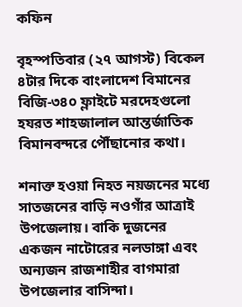কফিন

বৃহস্পতিবার (২৭ আগস্ট) বিকেল ৪টার দিকে বাংলাদেশ বিমানের বিজি-৩৪০ ফ্লাইটে মরদেহগুলো হযরত শাহজালাল আন্তর্জাতিক বিমানবন্দরে পৌঁছানোর কথা।

শনাক্ত হওয়া নিহত নয়জনের মধ্যে সাতজনের বাড়ি নওগাঁর আত্রাই উপজেলায়। বাকি দুজনের একজন নাটোরের নলডাঙ্গা এবং অন্যজন রাজশাহীর বাগমারা উপজেলার বাসিন্দা।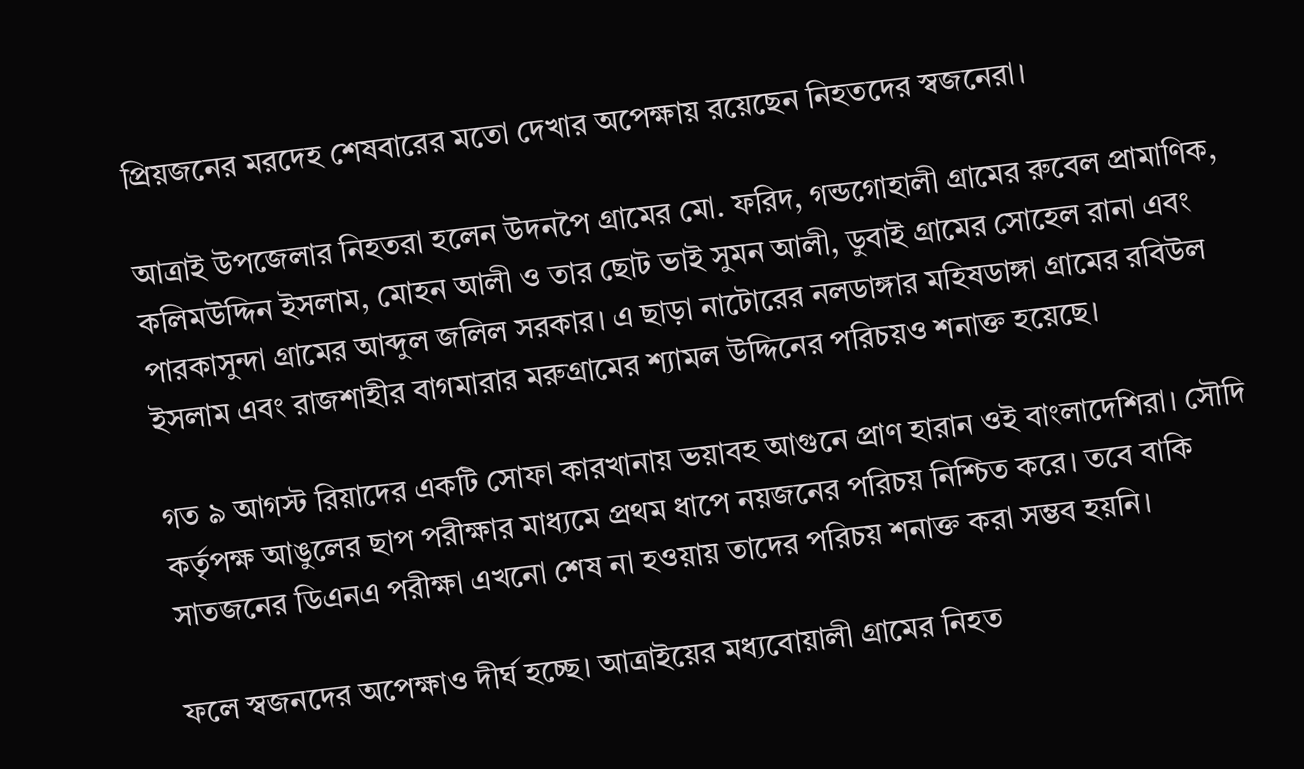প্রিয়জনের মরদেহ শেষবারের মতো দেখার অপেক্ষায় রয়েছেন নিহতদের স্বজনেরা।

আত্রাই উপজেলার নিহতরা হলেন উদনপৈ গ্রামের মো. ফরিদ, গন্ডগোহালী গ্রামের রুবেল প্রামাণিক, কলিমউদ্দিন ইসলাম, মোহন আলী ও তার ছোট ভাই সুমন আলী, ডুবাই গ্রামের সোহেল রানা এবং পারকাসুন্দা গ্রামের আব্দুল জলিল সরকার। এ ছাড়া নাটোরের নলডাঙ্গার মহিষডাঙ্গা গ্রামের রবিউল ইসলাম এবং রাজশাহীর বাগমারার মরুগ্রামের শ্যামল উদ্দিনের পরিচয়ও শনাক্ত হয়েছে।

গত ৯ আগস্ট রিয়াদের একটি সোফা কারখানায় ভয়াবহ আগুনে প্রাণ হারান ওই বাংলাদেশিরা। সৌদি কর্তৃপক্ষ আঙুলের ছাপ পরীক্ষার মাধ্যমে প্রথম ধাপে নয়জনের পরিচয় নিশ্চিত করে। তবে বাকি সাতজনের ডিএনএ পরীক্ষা এখনো শেষ না হওয়ায় তাদের পরিচয় শনাক্ত করা সম্ভব হয়নি।

ফলে স্বজনদের অপেক্ষাও দীর্ঘ হচ্ছে। আত্রাইয়ের মধ্যবোয়ালী গ্রামের নিহত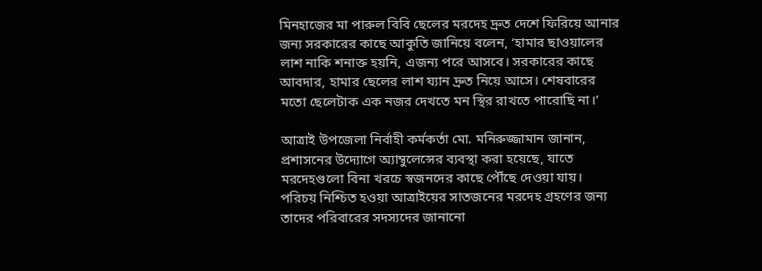মিনহাজের মা পারুল বিবি ছেলের মরদেহ দ্রুত দেশে ফিরিয়ে আনার জন্য সরকারের কাছে আকুতি জানিয়ে বলেন, ‘হামার ছাওয়ালের লাশ নাকি শনাক্ত হয়নি, এজন্য পরে আসবে। সরকারের কাছে আবদার, হামার ছেলের লাশ য্যান দ্রুত নিয়ে আসে। শেষবারের মতো ছেলেটাক এক নজর দেখতে মন স্থির রাখতে পারোছি না।’

আত্রাই উপজেলা নির্বাহী কর্মকর্তা মো. মনিরুজ্জামান জানান, প্রশাসনের উদ্যোগে অ্যাম্বুলেন্সের ব্যবস্থা করা হয়েছে, যাতে মরদেহগুলো বিনা খরচে স্বজনদের কাছে পৌঁছে দেওয়া যায়। পরিচয় নিশ্চিত হওয়া আত্রাইয়ের সাতজনের মরদেহ গ্রহণের জন্য তাদের পরিবারের সদস্যদের জানানো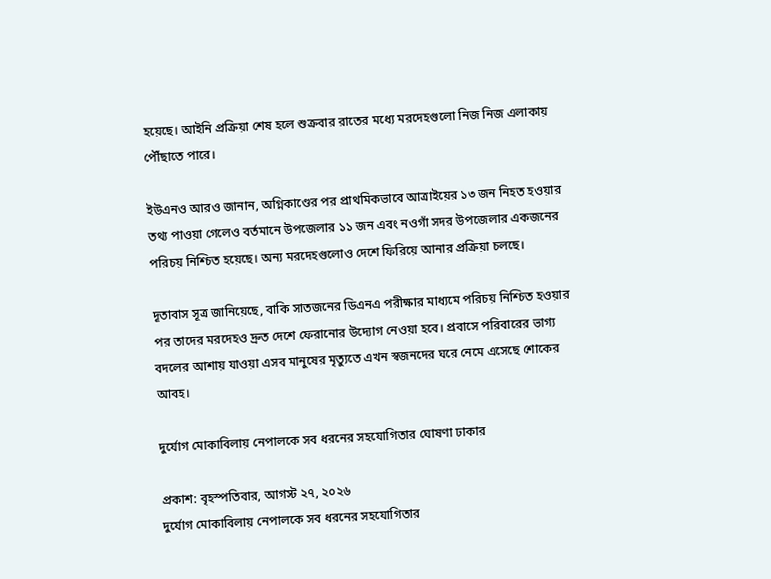হয়েছে। আইনি প্রক্রিয়া শেষ হলে শুক্রবার রাতের মধ্যে মরদেহগুলো নিজ নিজ এলাকায় পৌঁছাতে পারে।

ইউএনও আরও জানান, অগ্নিকাণ্ডের পর প্রাথমিকভাবে আত্রাইয়ের ১৩ জন নিহত হওয়ার তথ্য পাওয়া গেলেও বর্তমানে উপজেলার ১১ জন এবং নওগাঁ সদর উপজেলার একজনের পরিচয় নিশ্চিত হয়েছে। অন্য মরদেহগুলোও দেশে ফিরিয়ে আনার প্রক্রিয়া চলছে।

দূতাবাস সূত্র জানিয়েছে, বাকি সাতজনের ডিএনএ পরীক্ষার মাধ্যমে পরিচয় নিশ্চিত হওয়ার পর তাদের মরদেহও দ্রুত দেশে ফেরানোর উদ্যোগ নেওয়া হবে। প্রবাসে পরিবারের ভাগ্য বদলের আশায় যাওয়া এসব মানুষের মৃত্যুতে এখন স্বজনদের ঘরে নেমে এসেছে শোকের আবহ।

দুর্যোগ মোকাবিলায় নেপালকে সব ধরনের সহযোগিতার ঘোষণা ঢাকার

প্রকাশ: বৃহস্পতিবার, আগস্ট ২৭, ২০২৬
দুর্যোগ মোকাবিলায় নেপালকে সব ধরনের সহযোগিতার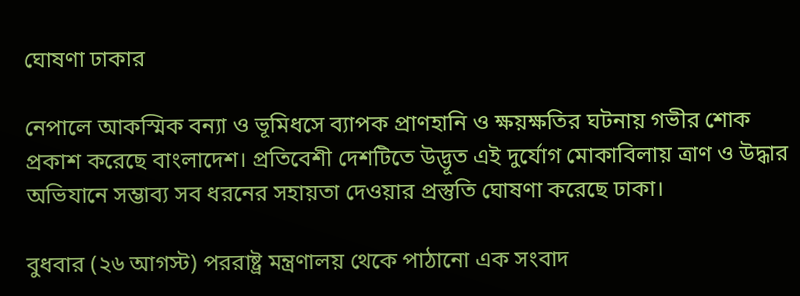ঘোষণা ঢাকার

নেপালে আকস্মিক বন্যা ও ভূমিধসে ব্যাপক প্রাণহানি ও ক্ষয়ক্ষতির ঘটনায় গভীর শোক প্রকাশ করেছে বাংলাদেশ। প্রতিবেশী দেশটিতে উদ্ভূত এই দুর্যোগ মোকাবিলায় ত্রাণ ও উদ্ধার অভিযানে সম্ভাব্য সব ধরনের সহায়তা দেওয়ার প্রস্তুতি ঘোষণা করেছে ঢাকা।

বুধবার (২৬ আগস্ট) পররাষ্ট্র মন্ত্রণালয় থেকে পাঠানো এক সংবাদ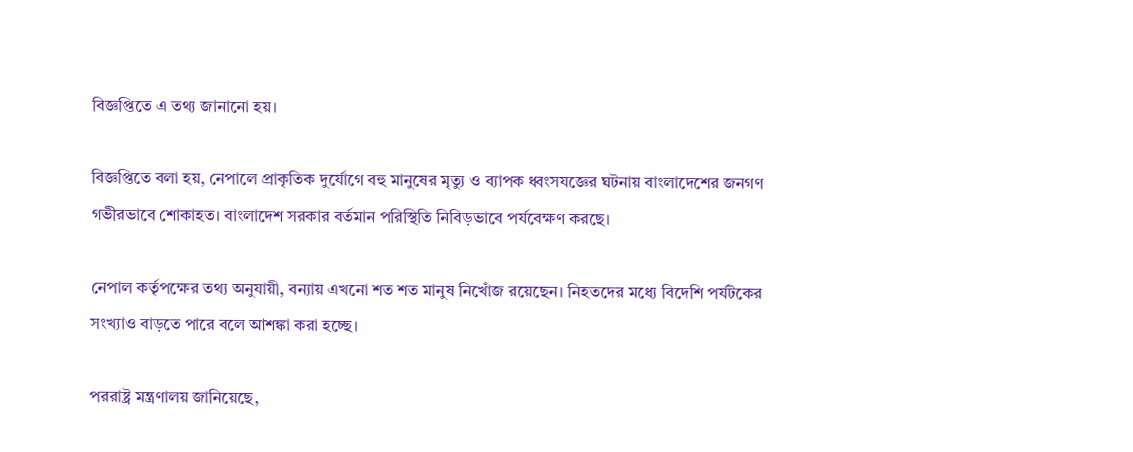বিজ্ঞপ্তিতে এ তথ্য জানানো হয়।

বিজ্ঞপ্তিতে বলা হয়, নেপালে প্রাকৃতিক দুর্যোগে বহু মানুষের মৃত্যু ও ব্যাপক ধ্বংসযজ্ঞের ঘটনায় বাংলাদেশের জনগণ গভীরভাবে শোকাহত। বাংলাদেশ সরকার বর্তমান পরিস্থিতি নিবিড়ভাবে পর্যবেক্ষণ করছে।

নেপাল কর্তৃপক্ষের তথ্য অনুযায়ী, বন্যায় এখনো শত শত মানুষ নিখোঁজ রয়েছেন। নিহতদের মধ্যে বিদেশি পর্যটকের সংখ্যাও বাড়তে পারে বলে আশঙ্কা করা হচ্ছে।

পররাষ্ট্র মন্ত্রণালয় জানিয়েছে,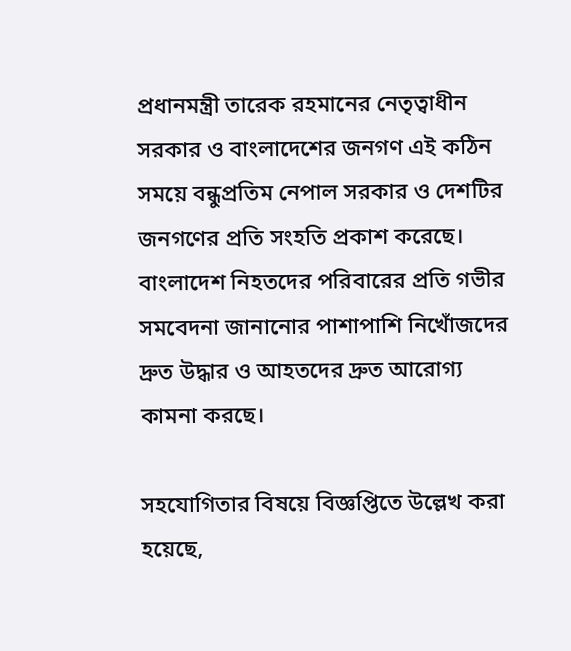প্রধানমন্ত্রী তারেক রহমানের নেতৃত্বাধীন সরকার ও বাংলাদেশের জনগণ এই কঠিন সময়ে বন্ধুপ্রতিম নেপাল সরকার ও দেশটির জনগণের প্রতি সংহতি প্রকাশ করেছে। বাংলাদেশ নিহতদের পরিবারের প্রতি গভীর সমবেদনা জানানোর পাশাপাশি নিখোঁজদের দ্রুত উদ্ধার ও আহতদের দ্রুত আরোগ্য কামনা করছে।

সহযোগিতার বিষয়ে বিজ্ঞপ্তিতে উল্লেখ করা হয়েছে,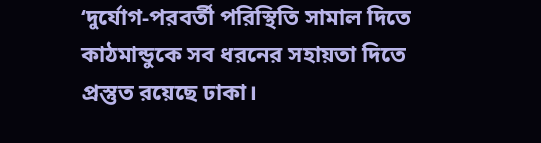‘দুর্যোগ-পরবর্তী পরিস্থিতি সামাল দিতে কাঠমান্ডুকে সব ধরনের সহায়তা দিতে প্রস্তুত রয়েছে ঢাকা।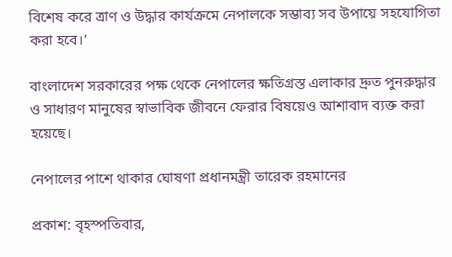বিশেষ করে ত্রাণ ও উদ্ধার কার্যক্রমে নেপালকে সম্ভাব্য সব উপায়ে সহযোগিতা করা হবে।’

বাংলাদেশ সরকারের পক্ষ থেকে নেপালের ক্ষতিগ্রস্ত এলাকার দ্রুত পুনরুদ্ধার ও সাধারণ মানুষের স্বাভাবিক জীবনে ফেরার বিষয়েও আশাবাদ ব্যক্ত করা হয়েছে।

নেপালের পাশে থাকার ঘোষণা প্রধানমন্ত্রী তারেক রহমানের

প্রকাশ: বৃহস্পতিবার,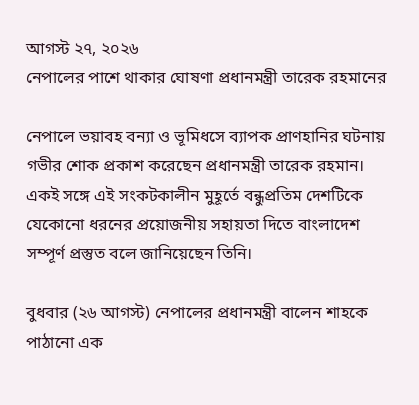আগস্ট ২৭, ২০২৬
নেপালের পাশে থাকার ঘোষণা প্রধানমন্ত্রী তারেক রহমানের

নেপালে ভয়াবহ বন্যা ও ভূমিধসে ব্যাপক প্রাণহানির ঘটনায় গভীর শোক প্রকাশ করেছেন প্রধানমন্ত্রী তারেক রহমান। একই সঙ্গে এই সংকটকালীন মুহূর্তে বন্ধুপ্রতিম দেশটিকে যেকোনো ধরনের প্রয়োজনীয় সহায়তা দিতে বাংলাদেশ সম্পূর্ণ প্রস্তুত বলে জানিয়েছেন তিনি।

বুধবার (২৬ আগস্ট) নেপালের প্রধানমন্ত্রী বালেন শাহকে পাঠানো এক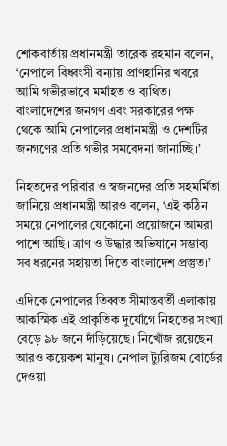শোকবার্তায় প্রধানমন্ত্রী তারেক রহমান বলেন, ‘নেপালে বিধ্বংসী বন্যায় প্রাণহানির খবরে আমি গভীরভাবে মর্মাহত ও ব্যথিত। বাংলাদেশের জনগণ এবং সরকারের পক্ষ থেকে আমি নেপালের প্রধানমন্ত্রী ও দেশটির জনগণের প্রতি গভীর সমবেদনা জানাচ্ছি।’

নিহতদের পরিবার ও স্বজনদের প্রতি সহমর্মিতা জানিয়ে প্রধানমন্ত্রী আরও বলেন, ‘এই কঠিন সময়ে নেপালের যেকোনো প্রয়োজনে আমরা পাশে আছি। ত্রাণ ও উদ্ধার অভিযানে সম্ভাব্য সব ধরনের সহায়তা দিতে বাংলাদেশ প্রস্তুত।’

এদিকে নেপালের তিব্বত সীমান্তবর্তী এলাকায় আকস্মিক এই প্রাকৃতিক দুর্যোগে নিহতের সংখ্যা বেড়ে ৯৮ জনে দাঁড়িয়েছে। নিখোঁজ রয়েছেন আরও কয়েকশ মানুষ। নেপাল ট্যুরিজম বোর্ডের দেওয়া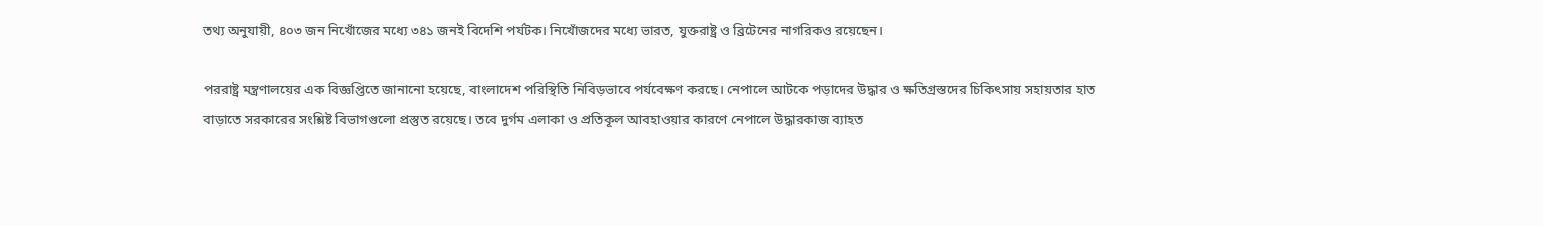তথ্য অনুযায়ী, ৪০৩ জন নিখোঁজের মধ্যে ৩৪১ জনই বিদেশি পর্যটক। নিখোঁজদের মধ্যে ভারত, যুক্তরাষ্ট্র ও ব্রিটেনের নাগরিকও রয়েছেন।

পররাষ্ট্র মন্ত্রণালয়ের এক বিজ্ঞপ্তিতে জানানো হয়েছে, বাংলাদেশ পরিস্থিতি নিবিড়ভাবে পর্যবেক্ষণ করছে। নেপালে আটকে পড়াদের উদ্ধার ও ক্ষতিগ্রস্তদের চিকিৎসায় সহায়তার হাত বাড়াতে সরকারের সংশ্লিষ্ট বিভাগগুলো প্রস্তুত রয়েছে। তবে দুর্গম এলাকা ও প্রতিকূল আবহাওয়ার কারণে নেপালে উদ্ধারকাজ ব্যাহত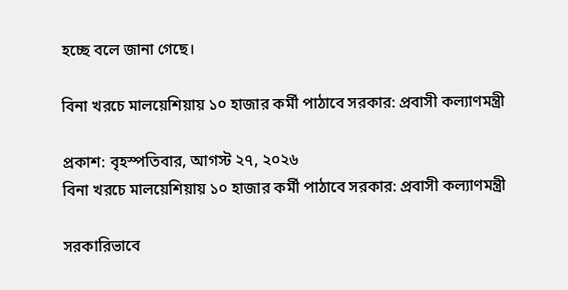হচ্ছে বলে জানা গেছে।

বিনা খরচে মালয়েশিয়ায় ১০ হাজার কর্মী পাঠাবে সরকার: প্রবাসী কল্যাণমন্ত্রী

প্রকাশ: বৃহস্পতিবার, আগস্ট ২৭, ২০২৬
বিনা খরচে মালয়েশিয়ায় ১০ হাজার কর্মী পাঠাবে সরকার: প্রবাসী কল্যাণমন্ত্রী

সরকারিভাবে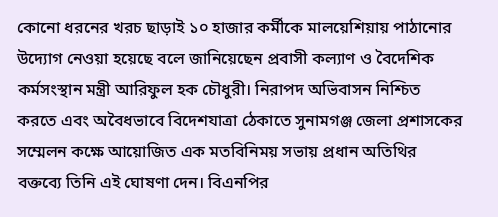কোনো ধরনের খরচ ছাড়াই ১০ হাজার কর্মীকে মালয়েশিয়ায় পাঠানোর উদ্যোগ নেওয়া হয়েছে বলে জানিয়েছেন প্রবাসী কল্যাণ ও বৈদেশিক কর্মসংস্থান মন্ত্রী আরিফুল হক চৌধুরী। নিরাপদ অভিবাসন নিশ্চিত করতে এবং অবৈধভাবে বিদেশযাত্রা ঠেকাতে সুনামগঞ্জ জেলা প্রশাসকের সম্মেলন কক্ষে আয়োজিত এক মতবিনিময় সভায় প্রধান অতিথির বক্তব্যে তিনি এই ঘোষণা দেন। বিএনপির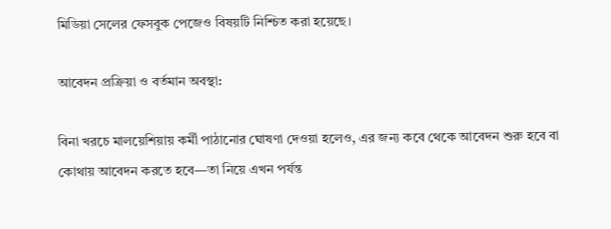মিডিয়া সেলের ফেসবুক পেজেও বিষয়টি নিশ্চিত করা হয়েছে।

আবেদন প্রক্রিয়া ও বর্তমান অবস্থা:

বিনা খরচে মালয়েশিয়ায় কর্মী পাঠানোর ঘোষণা দেওয়া হলেও, এর জন্য কবে থেকে আবেদন শুরু হবে বা কোথায় আবেদন করতে হবে—তা নিয়ে এখন পর্যন্ত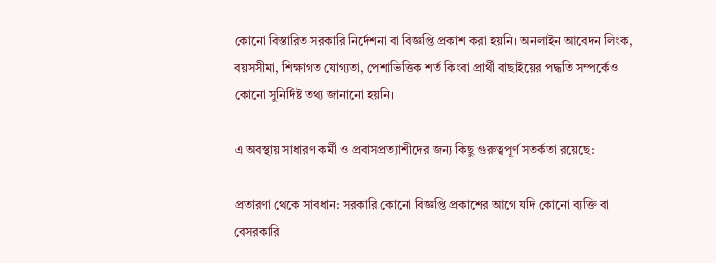কোনো বিস্তারিত সরকারি নির্দেশনা বা বিজ্ঞপ্তি প্রকাশ করা হয়নি। অনলাইন আবেদন লিংক, বয়সসীমা, শিক্ষাগত যোগ্যতা, পেশাভিত্তিক শর্ত কিংবা প্রার্থী বাছাইয়ের পদ্ধতি সম্পর্কেও কোনো সুনির্দিষ্ট তথ্য জানানো হয়নি।

এ অবস্থায় সাধারণ কর্মী ও প্রবাসপ্রত্যাশীদের জন্য কিছু গুরুত্বপূর্ণ সতর্কতা রয়েছে:

প্রতারণা থেকে সাবধান: সরকারি কোনো বিজ্ঞপ্তি প্রকাশের আগে যদি কোনো ব্যক্তি বা বেসরকারি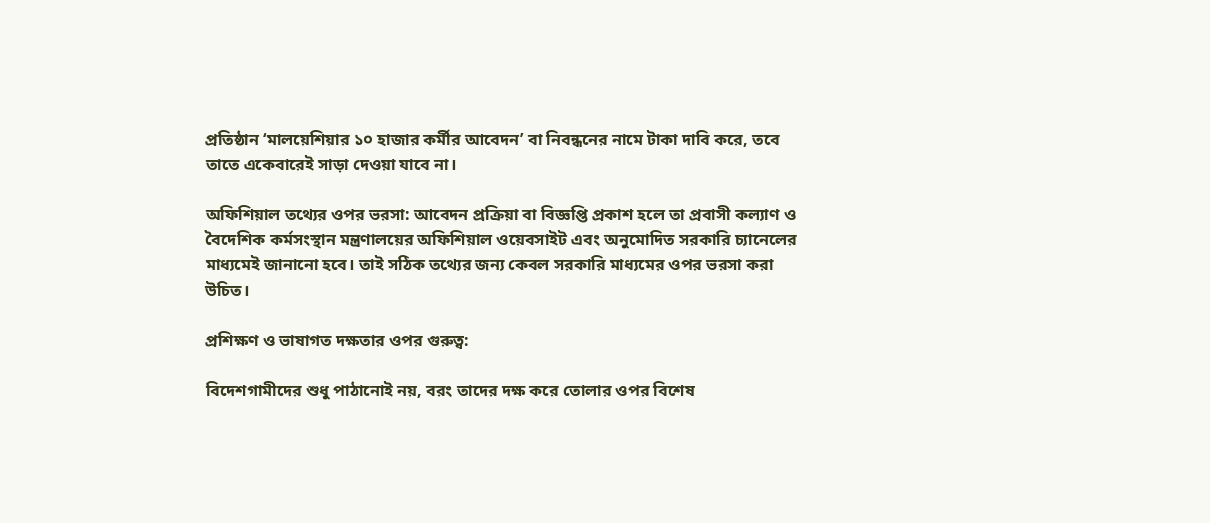প্রতিষ্ঠান ‘মালয়েশিয়ার ১০ হাজার কর্মীর আবেদন’ বা নিবন্ধনের নামে টাকা দাবি করে, তবে তাতে একেবারেই সাড়া দেওয়া যাবে না।

অফিশিয়াল তথ্যের ওপর ভরসা: আবেদন প্রক্রিয়া বা বিজ্ঞপ্তি প্রকাশ হলে তা প্রবাসী কল্যাণ ও বৈদেশিক কর্মসংস্থান মন্ত্রণালয়ের অফিশিয়াল ওয়েবসাইট এবং অনুমোদিত সরকারি চ্যানেলের মাধ্যমেই জানানো হবে। তাই সঠিক তথ্যের জন্য কেবল সরকারি মাধ্যমের ওপর ভরসা করা উচিত।

প্রশিক্ষণ ও ভাষাগত দক্ষতার ওপর গুরুত্ব:

বিদেশগামীদের শুধু পাঠানোই নয়, বরং তাদের দক্ষ করে তোলার ওপর বিশেষ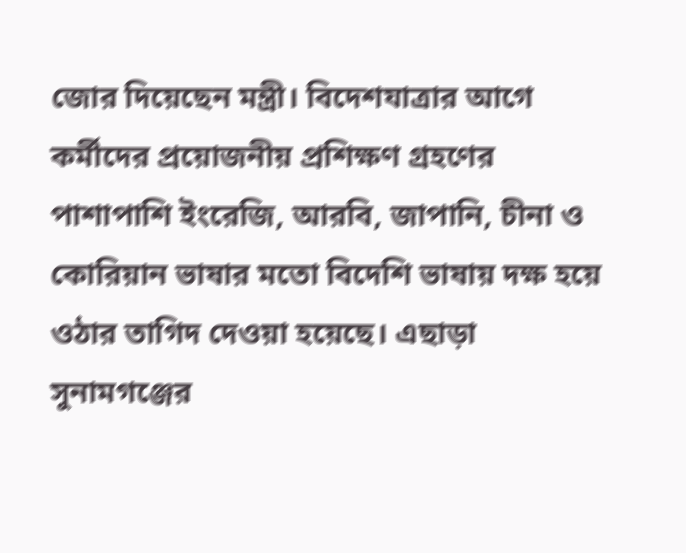জোর দিয়েছেন মন্ত্রী। বিদেশযাত্রার আগে কর্মীদের প্রয়োজনীয় প্রশিক্ষণ গ্রহণের পাশাপাশি ইংরেজি, আরবি, জাপানি, চীনা ও কোরিয়ান ভাষার মতো বিদেশি ভাষায় দক্ষ হয়ে ওঠার তাগিদ দেওয়া হয়েছে। এছাড়া সুনামগঞ্জের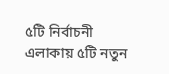৫টি নির্বাচনী এলাকায় ৫টি নতুন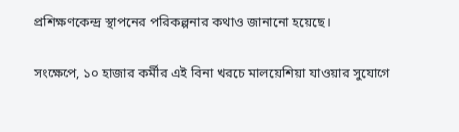প্রশিক্ষণকেন্দ্র স্থাপনের পরিকল্পনার কথাও জানানো হয়েছে।

সংক্ষেপে, ১০ হাজার কর্মীর এই বিনা খরচে মালয়েশিয়া যাওয়ার সুযোগে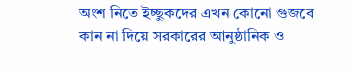অংশ নিতে ইচ্ছুকদের এখন কোনো গুজবে কান না দিয়ে সরকারের আনুষ্ঠানিক ও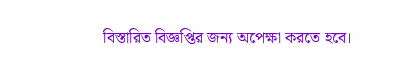বিস্তারিত বিজ্ঞপ্তির জন্য অপেক্ষা করতে হবে।